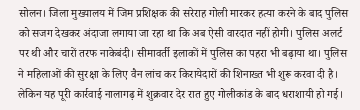सोलन। जिला मुख्यालय में जिम प्रशिक्षक की सरेराह गोली मारकर हत्या करने के बाद पुलिस को सजग देखकर अंदाजा लगाया जा रहा था कि अब ऐसी वारदात नहीं होगी। पुलिस अलर्ट पर थी और चारों तरफ नाकेबंदी। सीमावर्ती इलाकों में पुलिस का पहरा भी बढ़ाया था। पुलिस ने महिलाओं की सुरक्षा के लिए वैन लांच कर किरायेदारों की शिनाख्त भी शुरू करवा दी है। लेकिन यह पूरी कार्रवाई नालागढ़ में शुक्रवार देर रात हुए गोलीकांड के बाद धराशायी हो गई।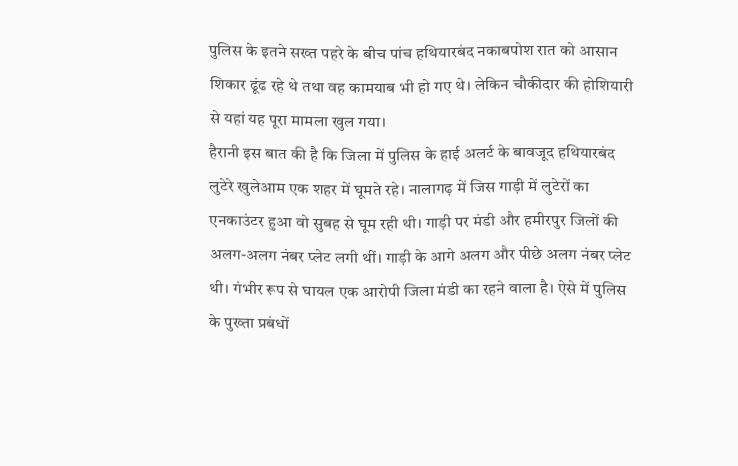पुलिस के इतने सख्त पहरे के बीच पांच हथियारबंद नकाबपोश रात को आसान शिकार ढूंढ रहे थे तथा वह कामयाब भी हो गए थे। लेकिन चौकीदार की होशियारी से यहां यह पूरा मामला खुल गया।
हैरानी इस बात की है कि जिला में पुलिस के हाई अलर्ट के बावजूद हथियारबंद लुटेरे खुलेआम एक शहर में घूमते रहे। नालागढ़ में जिस गाड़ी में लुटेरों का एनकाउंटर हुआ वो सुबह से घूम रही थी। गाड़ी पर मंडी और हमीरपुर जिलों की अलग-अलग नंबर प्लेट लगी थीं। गाड़ी के आगे अलग और पीछे अलग नंबर प्लेट थी। गंभीर रूप से घायल एक आरोपी जिला मंडी का रहने वाला है। ऐसे में पुलिस के पुख्ता प्रबंधों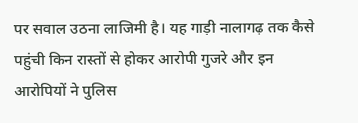पर सवाल उठना लाजिमी है। यह गाड़ी नालागढ़ तक कैसे पहुंची किन रास्तों से होकर आरोपी गुजरे और इन आरोपियों ने पुलिस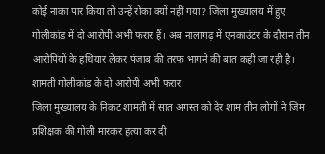कोई नाका पार किया तो उन्हें रोका क्यों नहीं गया? जिला मुख्यालय में हुए गोलीकांड में दो आरोपी अभी फरार हैं। अब नालागढ़ में एनकाउंटर के दौरान तीन आरोपियों के हथियार लेकर पंजाब की तरफ भागने की बात कही जा रही है।
शामती गोलीकांड के दो आरोपी अभी फरार
जिला मुख्यालय के निकट शामती में सात अगस्त को देर शाम तीन लोगों ने जिम प्रशिक्षक की गोली मारकर हत्या कर दी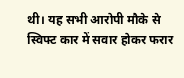थी। यह सभी आरोपी मौके से स्विफ्ट कार में सवार होकर फरार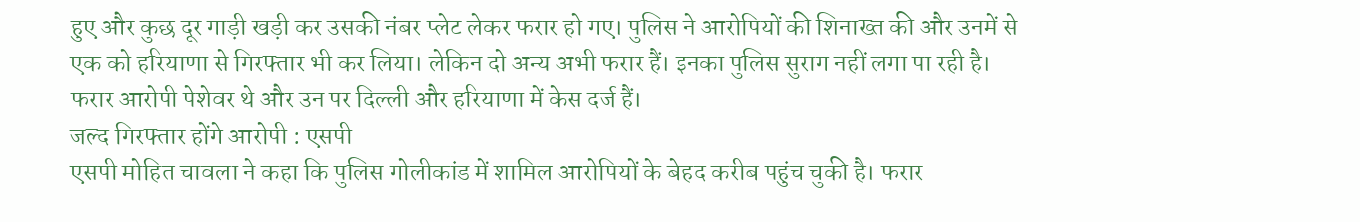हुए और कुछ दूर गाड़ी खड़ी कर उसकी नंबर प्लेट लेकर फरार हो गए। पुलिस ने आरोपियों की शिनाख्त की और उनमें से एक को हरियाणा से गिरफ्तार भी कर लिया। लेकिन दो अन्य अभी फरार हैं। इनका पुलिस सुराग नहीं लगा पा रही है। फरार आरोपी पेशेवर थे और उन पर दिल्ली और हरियाणा में केस दर्ज हैं।
जल्द गिरफ्तार होंगे आरोपी : एसपी
एसपी मोहित चावला ने कहा कि पुलिस गोलीकांड में शामिल आरोपियों के बेहद करीब पहुंच चुकी है। फरार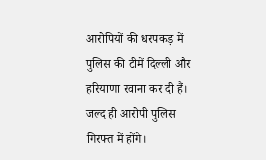आरोपियों की धरपकड़ में पुलिस की टीमें दिल्ली और हरियाणा रवाना कर दी हैं। जल्द ही आरोपी पुलिस गिरफ्त में होंगे।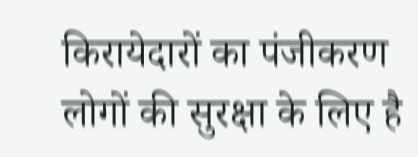किरायेदारों का पंजीकरण लोगों की सुरक्षा के लिए है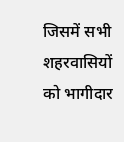जिसमें सभी शहरवासियों को भागीदार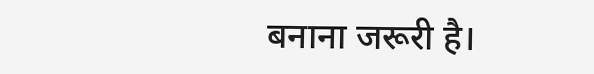बनाना जरूरी है।